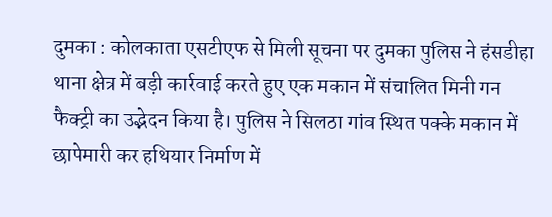दुमका : कोलकाता एसटीएफ से मिली सूचना पर दुमका पुलिस ने हंसडीहा थाना क्षेत्र में बड़ी कार्रवाई करते हुए एक मकान में संचालित मिनी गन फैक्ट्री का उद्भेदन किया है। पुलिस ने सिलठा गांव स्थित पक्के मकान में छापेमारी कर हथियार निर्माण में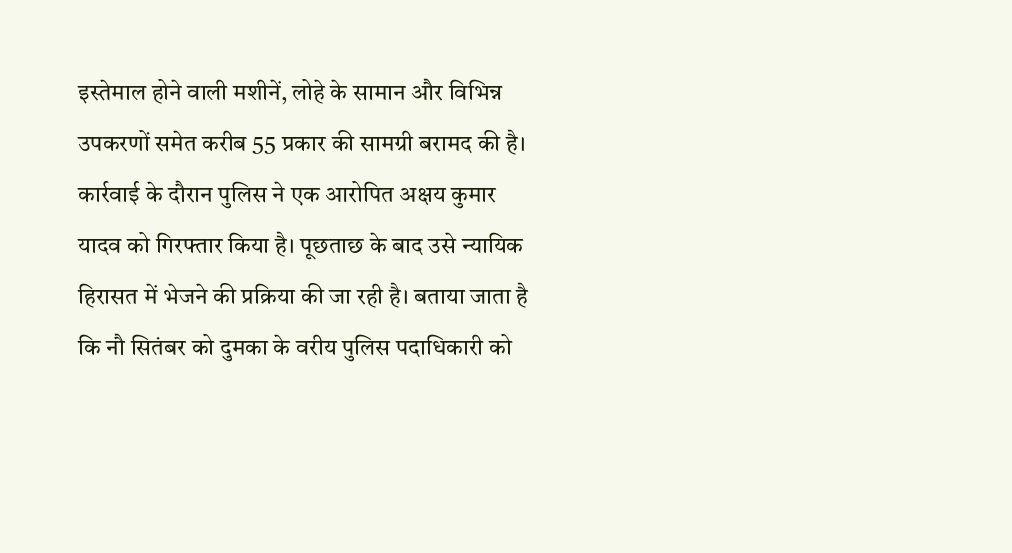इस्तेमाल होने वाली मशीनें, लोहे के सामान और विभिन्न उपकरणों समेत करीब 55 प्रकार की सामग्री बरामद की है। कार्रवाई के दौरान पुलिस ने एक आरोपित अक्षय कुमार यादव को गिरफ्तार किया है। पूछताछ के बाद उसे न्यायिक हिरासत में भेजने की प्रक्रिया की जा रही है। बताया जाता है कि नौ सितंबर को दुमका के वरीय पुलिस पदाधिकारी को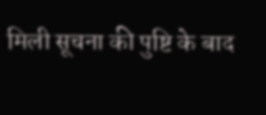मिली सूचना की पुष्टि के बाद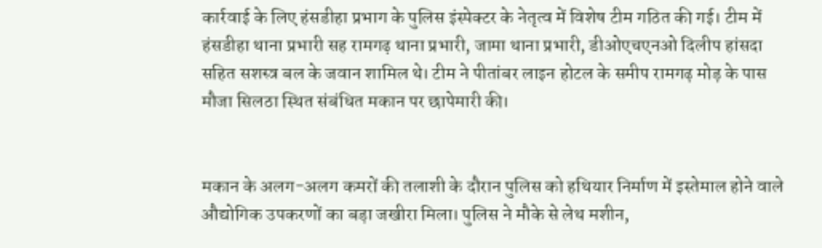कार्रवाई के लिए हंसडीहा प्रभाग के पुलिस इंस्पेक्टर के नेतृत्व में विशेष टीम गठित की गई। टीम में हंसडीहा थाना प्रभारी सह रामगढ़ थाना प्रभारी, जामा थाना प्रभारी, डीओएचएनओ दिलीप हांसदा सहित सशस्त्र बल के जवान शामिल थे। टीम ने पीतांबर लाइन होटल के समीप रामगढ़ मोड़ के पास मौजा सिलठा स्थित संबंधित मकान पर छापेमारी की।


मकान के अलग-अलग कमरों की तलाशी के दौरान पुलिस को हथियार निर्माण में इस्तेमाल होने वाले औद्योगिक उपकरणों का बड़ा जखीरा मिला। पुलिस ने मौके से लेथ मशीन,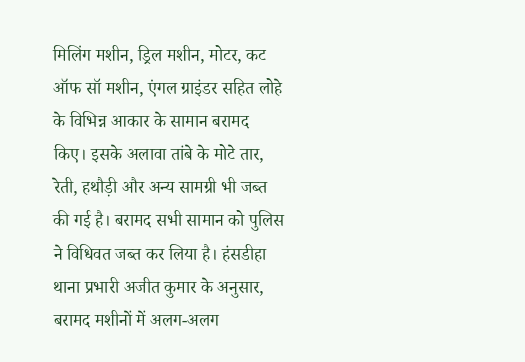मिलिंग मशीन, ड्रिल मशीन, मोटर, कट ऑफ सॉ मशीन, एंगल ग्राइंडर सहित लोहे के विभिन्न आकार के सामान बरामद किए। इसके अलावा तांबे के मोटे तार, रेती, हथौड़ी और अन्य सामग्री भी जब्त की गई है। बरामद सभी सामान को पुलिस ने विधिवत जब्त कर लिया है। हंसडीहा थाना प्रभारी अजीत कुमार के अनुसार, बरामद मशीनों में अलग-अलग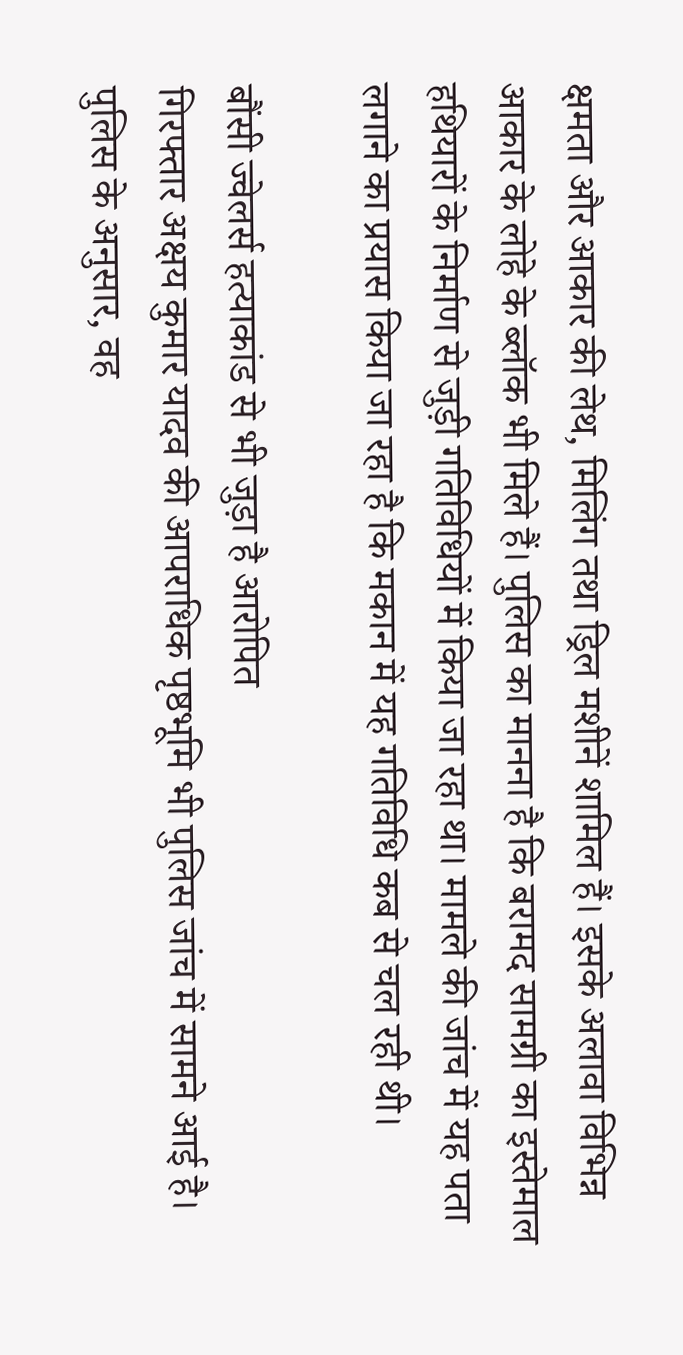क्षमता और आकार की लेथ, मिलिंग तथा ड्रिल मशीनें शामिल हैं। इसके अलावा विभिन्न आकार के लोहे के ब्लॉक भी मिले हैं। पुलिस का मानना है कि बरामद सामग्री का इस्तेमाल हथियारों के निर्माण से जुड़ी गतिविधियों में किया जा रहा था। मामले की जांच में यह पता लगाने का प्रयास किया जा रहा है कि मकान में यह गतिविधि कब से चल रही थी।

बौंसी ज्वेलर्स हत्याकांड से भी जुड़ा है आरोपित
गिरफ्तार अक्षय कुमार यादव की आपराधिक पृष्ठभूमि भी पुलिस जांच में सामने आई है। पुलिस के अनुसार, वह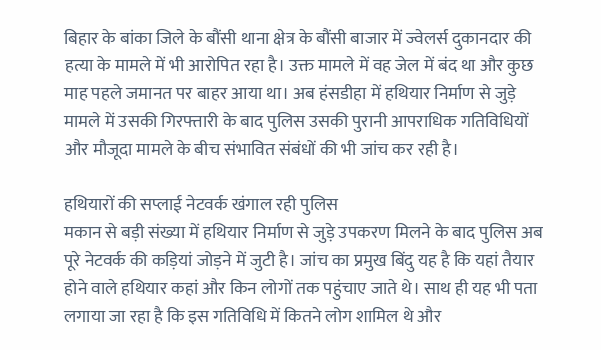बिहार के बांका जिले के बौंसी थाना क्षेत्र के बौंसी बाजार में ज्वेलर्स दुकानदार की हत्या के मामले में भी आरोपित रहा है। उक्त मामले में वह जेल में बंद था और कुछ माह पहले जमानत पर बाहर आया था। अब हंसडीहा में हथियार निर्माण से जुड़े मामले में उसकी गिरफ्तारी के बाद पुलिस उसकी पुरानी आपराधिक गतिविधियों और मौजूदा मामले के बीच संभावित संबंधों की भी जांच कर रही है।

हथियारों की सप्लाई नेटवर्क खंगाल रही पुलिस
मकान से बड़ी संख्या में हथियार निर्माण से जुड़े उपकरण मिलने के बाद पुलिस अब पूरे नेटवर्क की कड़ियां जोड़ने में जुटी है। जांच का प्रमुख बिंदु यह है कि यहां तैयार होने वाले हथियार कहां और किन लोगों तक पहुंचाए जाते थे। साथ ही यह भी पता लगाया जा रहा है कि इस गतिविधि में कितने लोग शामिल थे और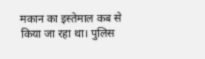मकान का इस्तेमाल कब से किया जा रहा था। पुलिस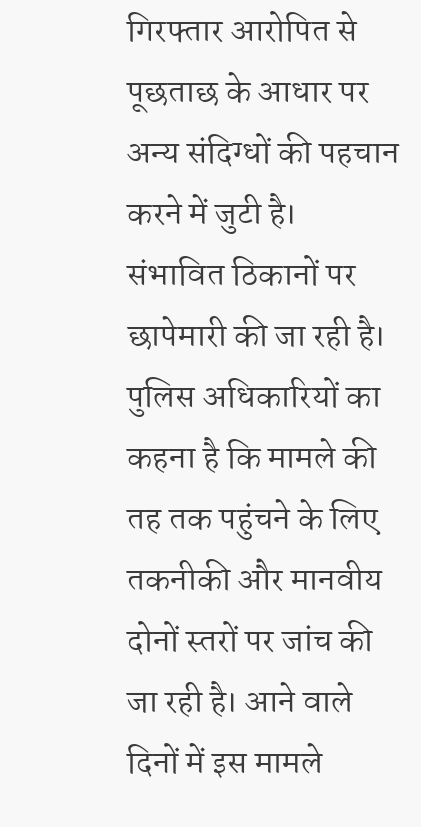गिरफ्तार आरोपित से पूछताछ के आधार पर अन्य संदिग्धों की पहचान करने में जुटी है। संभावित ठिकानों पर छापेमारी की जा रही है। पुलिस अधिकारियों का कहना है कि मामले की तह तक पहुंचने के लिए तकनीकी और मानवीय दोनों स्तरों पर जांच की जा रही है। आने वाले दिनों में इस मामले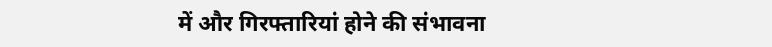में और गिरफ्तारियां होने की संभावना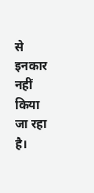से इनकार नहीं किया जा रहा है।